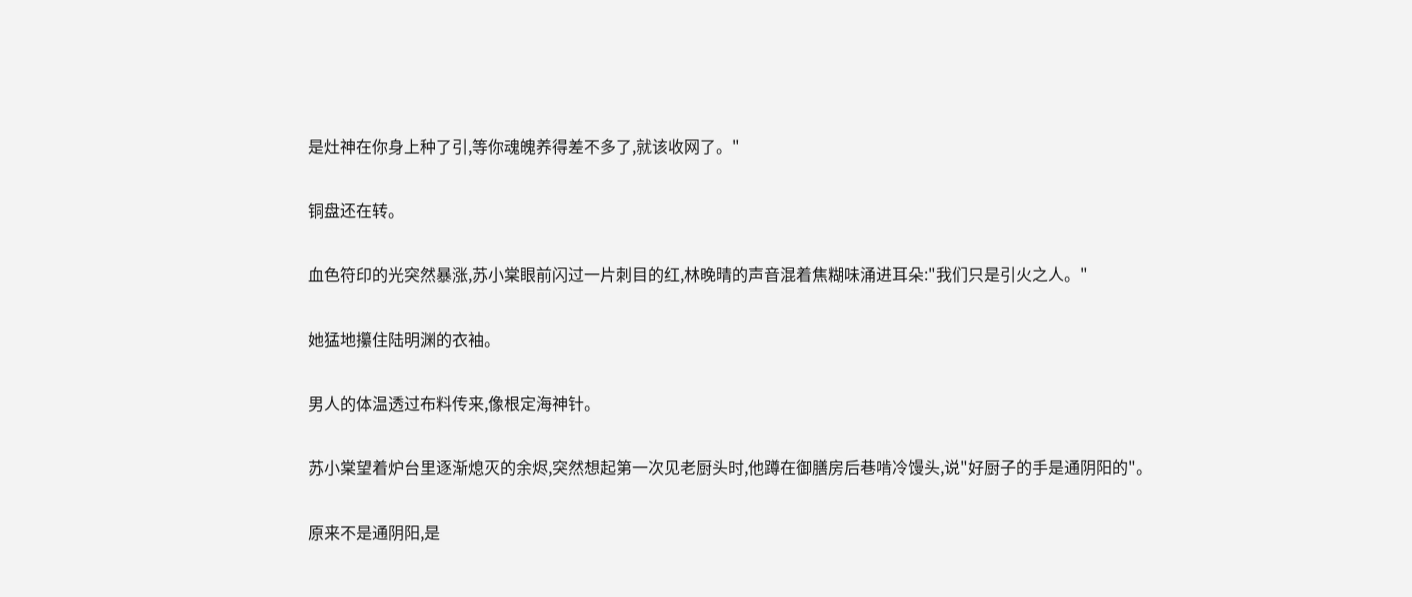是灶神在你身上种了引,等你魂魄养得差不多了,就该收网了。"

铜盘还在转。

血色符印的光突然暴涨,苏小棠眼前闪过一片刺目的红,林晚晴的声音混着焦糊味涌进耳朵:"我们只是引火之人。"

她猛地攥住陆明渊的衣袖。

男人的体温透过布料传来,像根定海神针。

苏小棠望着炉台里逐渐熄灭的余烬,突然想起第一次见老厨头时,他蹲在御膳房后巷啃冷馒头,说"好厨子的手是通阴阳的"。

原来不是通阴阳,是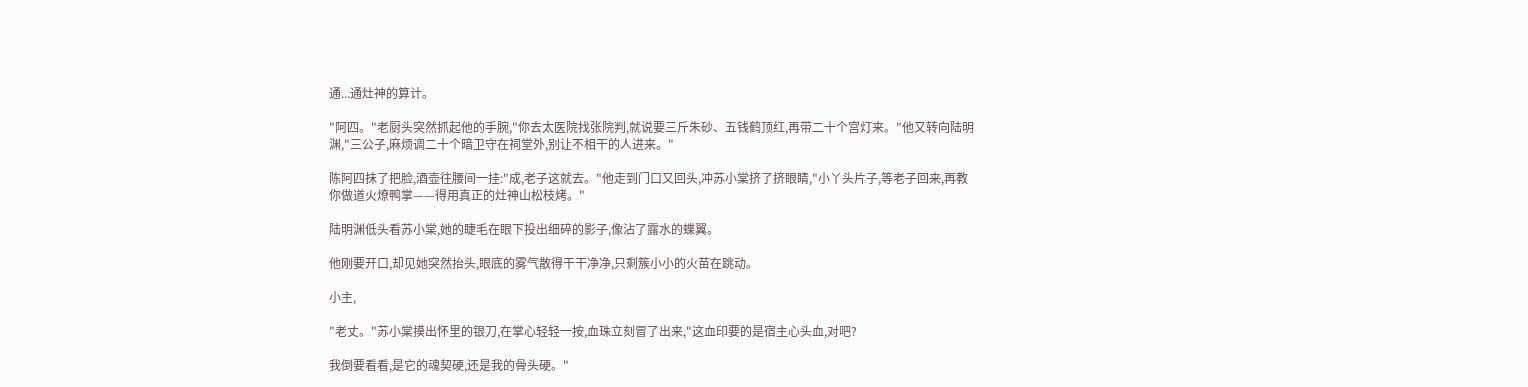通...通灶神的算计。

"阿四。"老厨头突然抓起他的手腕,"你去太医院找张院判,就说要三斤朱砂、五钱鹤顶红,再带二十个宫灯来。"他又转向陆明渊,"三公子,麻烦调二十个暗卫守在祠堂外,别让不相干的人进来。"

陈阿四抹了把脸,酒壶往腰间一挂:"成,老子这就去。"他走到门口又回头,冲苏小棠挤了挤眼睛,"小丫头片子,等老子回来,再教你做道火燎鸭掌——得用真正的灶神山松枝烤。"

陆明渊低头看苏小棠,她的睫毛在眼下投出细碎的影子,像沾了露水的蝶翼。

他刚要开口,却见她突然抬头,眼底的雾气散得干干净净,只剩簇小小的火苗在跳动。

小主,

"老丈。"苏小棠摸出怀里的银刀,在掌心轻轻一按,血珠立刻冒了出来,"这血印要的是宿主心头血,对吧?

我倒要看看,是它的魂契硬,还是我的骨头硬。"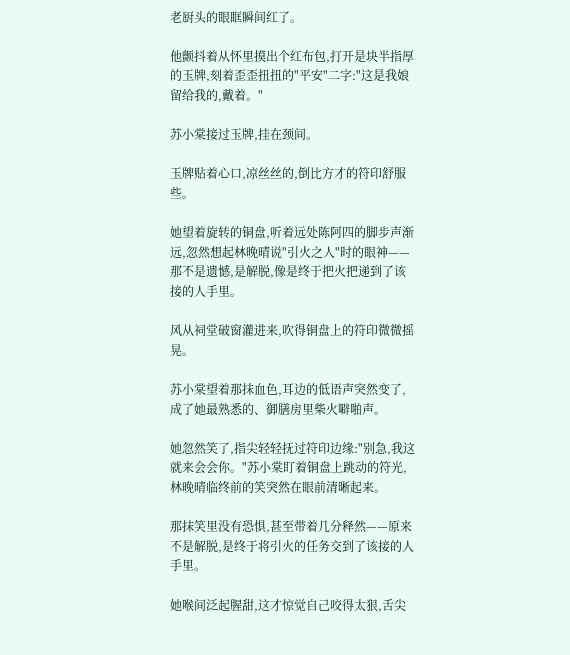老厨头的眼眶瞬间红了。

他颤抖着从怀里摸出个红布包,打开是块半指厚的玉牌,刻着歪歪扭扭的"平安"二字:"这是我娘留给我的,戴着。"

苏小棠接过玉牌,挂在颈间。

玉牌贴着心口,凉丝丝的,倒比方才的符印舒服些。

她望着旋转的铜盘,听着远处陈阿四的脚步声渐远,忽然想起林晚晴说"引火之人"时的眼神——那不是遗憾,是解脱,像是终于把火把递到了该接的人手里。

风从祠堂破窗灌进来,吹得铜盘上的符印微微摇晃。

苏小棠望着那抹血色,耳边的低语声突然变了,成了她最熟悉的、御膳房里柴火噼啪声。

她忽然笑了,指尖轻轻抚过符印边缘:"别急,我这就来会会你。"苏小棠盯着铜盘上跳动的符光,林晚晴临终前的笑突然在眼前清晰起来。

那抹笑里没有恐惧,甚至带着几分释然——原来不是解脱,是终于将引火的任务交到了该接的人手里。

她喉间泛起腥甜,这才惊觉自己咬得太狠,舌尖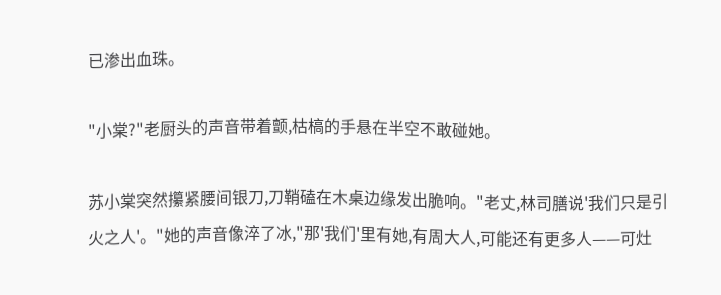已渗出血珠。

"小棠?"老厨头的声音带着颤,枯槁的手悬在半空不敢碰她。

苏小棠突然攥紧腰间银刀,刀鞘磕在木桌边缘发出脆响。"老丈,林司膳说'我们只是引火之人'。"她的声音像淬了冰,"那'我们'里有她,有周大人,可能还有更多人——可灶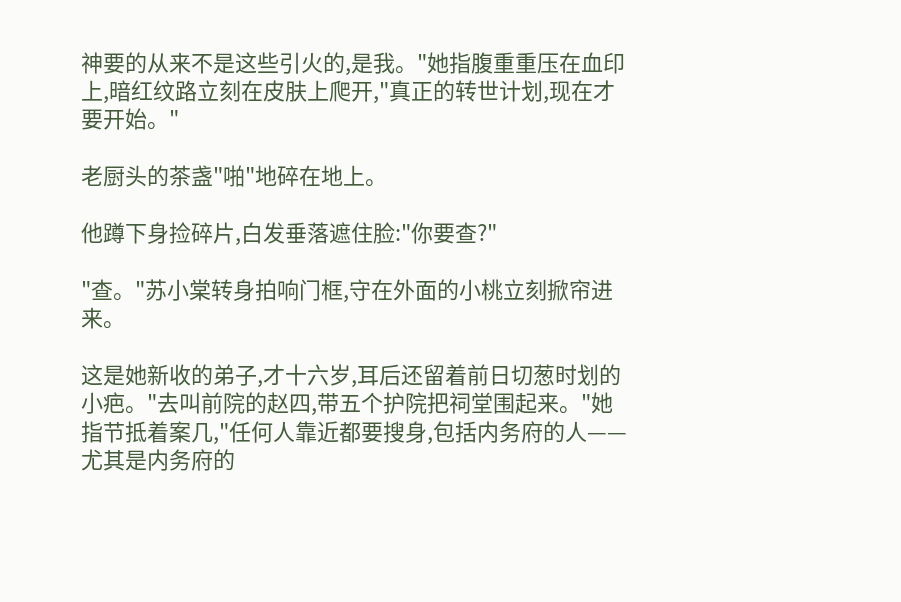神要的从来不是这些引火的,是我。"她指腹重重压在血印上,暗红纹路立刻在皮肤上爬开,"真正的转世计划,现在才要开始。"

老厨头的茶盏"啪"地碎在地上。

他蹲下身捡碎片,白发垂落遮住脸:"你要查?"

"查。"苏小棠转身拍响门框,守在外面的小桃立刻掀帘进来。

这是她新收的弟子,才十六岁,耳后还留着前日切葱时划的小疤。"去叫前院的赵四,带五个护院把祠堂围起来。"她指节抵着案几,"任何人靠近都要搜身,包括内务府的人——尤其是内务府的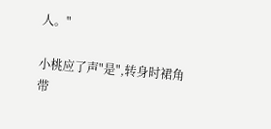人。"

小桃应了声"是",转身时裙角带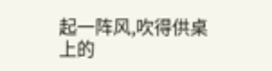起一阵风,吹得供桌上的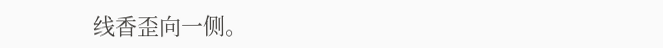线香歪向一侧。